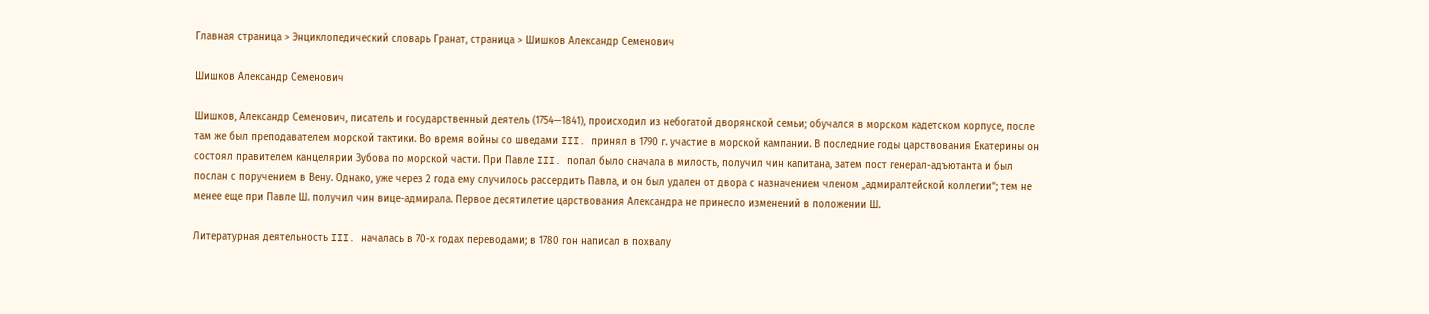Главная страница > Энциклопедический словарь Гранат, страница > Шишков Александр Семенович

Шишков Александр Семенович

Шишков, Александр Семенович, писатель и государственный деятель (1754—1841), происходил из небогатой дворянской семьи; обучался в морском кадетском корпусе, после там же был преподавателем морской тактики. Во время войны со шведами III. принял в 1790 г. участие в морской кампании. В последние годы царствования Екатерины он состоял правителем канцелярии Зубова по морской части. При Павле III. попал было сначала в милость, получил чин капитана, затем пост генерал-адъютанта и был послан с поручением в Вену. Однако, уже через 2 года ему случилось рассердить Павла, и он был удален от двора с назначением членом „адмиралтейской коллегии“; тем не менее еще при Павле Ш. получил чин вице-адмирала. Первое десятилетие царствования Александра не принесло изменений в положении Ш.

Литературная деятельность III. началась в 70-х годах переводами; в 1780 гон написал в похвалу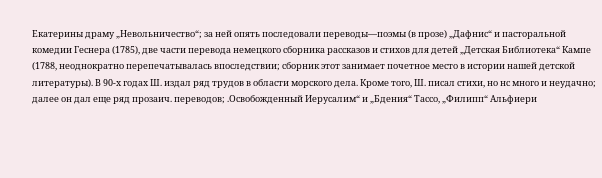Екатерины драму „Невольничество“; за ней опять последовали переводы—поэмы (в прозе) „Дафнис“ и пасторальной комедии Геснера (1785), две части перевода немецкого сборника рассказов и стихов для детей „Детская Библиотека“ Кампе (1788, неоднократно перепечатывалась впоследствии; сборник этот занимает почетное место в истории нашей детской литературы). В 90-х годах Ш. издал ряд трудов в области морского дела. Кроме того, Ш. писал стихи, но нс много и неудачно; далее он дал еще ряд прозаич. переводов; .Освобожденный Иерусалим“ и „Бдения“ Тассо, „Филипп“ Альфиери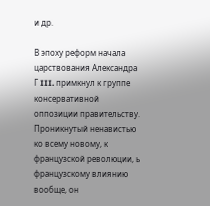и др.

В эпоху реформ начала царствования Александра Г III. примкнул к группе консервативной оппозиции правительству. Проникнутый ненавистью ко всему новому, к французской революции, ь французскому влиянию вообще, он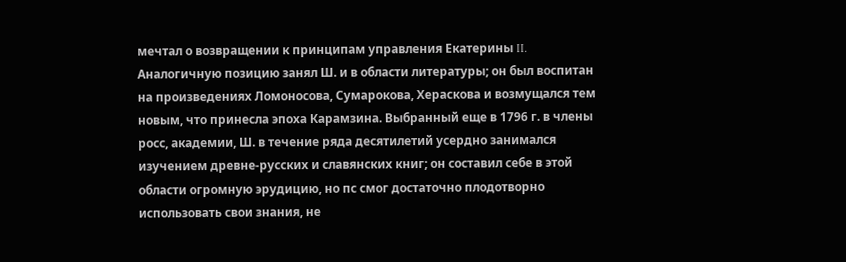мечтал о возвращении к принципам управления Екатерины II. Аналогичную позицию занял Ш. и в области литературы; он был воспитан на произведениях Ломоносова, Сумарокова, Хераскова и возмущался тем новым, что принесла эпоха Карамзина. Выбранный еще в 1796 г. в члены росс, академии, Ш. в течение ряда десятилетий усердно занимался изучением древне-русских и славянских книг; он составил себе в этой области огромную эрудицию, но пс смог достаточно плодотворно использовать свои знания, не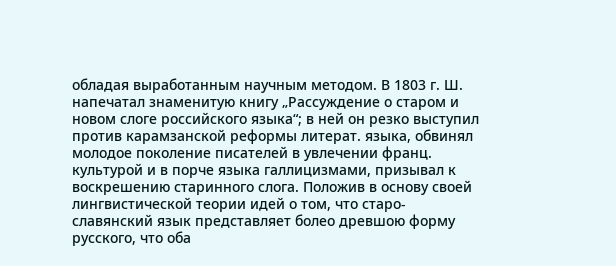обладая выработанным научным методом. В 1803 г. Ш. напечатал знаменитую книгу „Рассуждение о старом и новом слоге российского языка“; в ней он резко выступил против карамзанской реформы литерат. языка, обвинял молодое поколение писателей в увлечении франц. культурой и в порче языка галлицизмами, призывал к воскрешению старинного слога. Положив в основу своей лингвистической теории идей о том, что старо-славянский язык представляет болео древшою форму русского, что оба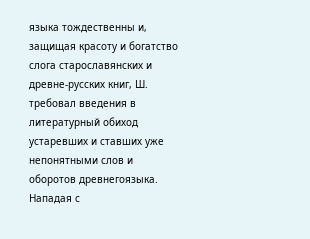языка тождественны и, защищая красоту и богатство слога старославянских и древне-русских книг, Ш. требовал введения в литературный обиход устаревших и ставших уже непонятными слов и оборотов древнегоязыка. Нападая с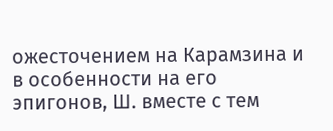ожесточением на Карамзина и в особенности на его эпигонов, Ш. вместе с тем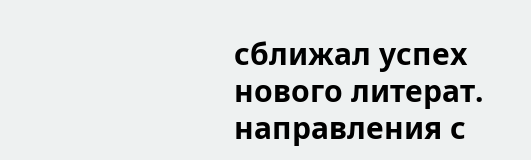сближал успех нового литерат. направления с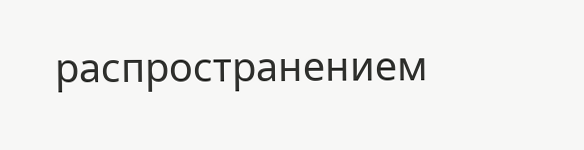распространением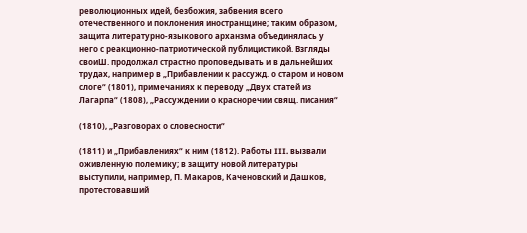революционных идей, безбожия, забвения всего отечественного и поклонения иностранщине; таким образом, защита литературно-языкового арханзма объединялась у него с реакционно-патриотической публицистикой. Взгляды своиШ. продолжал страстно проповедывать и в дальнейших трудах, например в „Прибавлении к рассужд. о старом и новом слоге“ (1801), примечаниях к переводу „Двух статей из Лагарпа“ (1808), „Рассуждении о красноречии свящ. писания“

(1810), „Разговорах о словесности“

(1811) и „Прибавлениях“ к ним (1812). Работы III. вызвали оживленную полемику; в защиту новой литературы выступили, например, П. Макаров, Каченовский и Дашков, протестовавший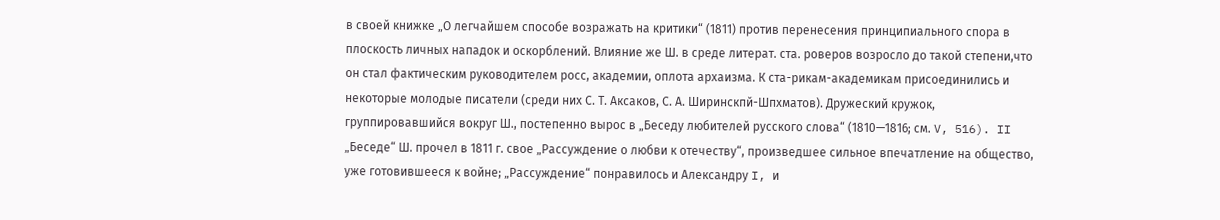в своей книжке „О легчайшем способе возражать на критики“ (1811) против перенесения принципиального спора в плоскость личных нападок и оскорблений. Влияние же Ш. в среде литерат. ста. роверов возросло до такой степени,что он стал фактическим руководителем росс, академии, оплота архаизма. К ста-рикам-академикам присоединились и некоторые молодые писатели (среди них С. Т. Аксаков, С. А. Ширинскпй-Шпхматов). Дружеский кружок, группировавшийся вокруг Ш., постепенно вырос в „Беседу любителей русского слова“ (1810—1816; см. V, 516). II „Беседе“ Ш. прочел в 1811 г. свое „Рассуждение о любви к отечеству“, произведшее сильное впечатление на общество, уже готовившееся к войне; „Рассуждение“ понравилось и Александру I, и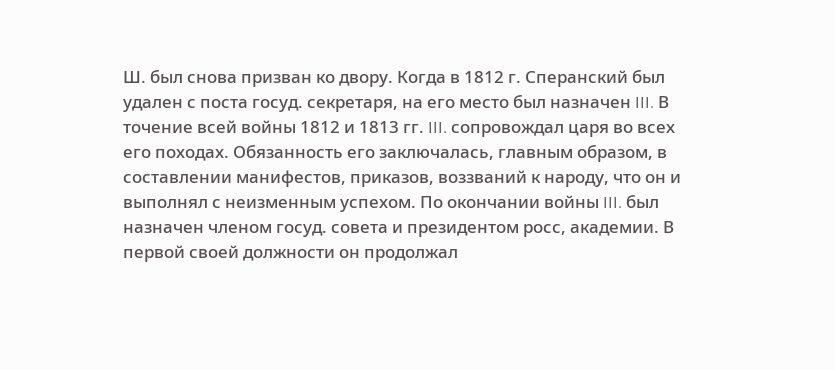Ш. был снова призван ко двору. Когда в 1812 г. Сперанский был удален с поста госуд. секретаря, на его место был назначен III. В точение всей войны 1812 и 1813 гг. III. сопровождал царя во всех его походах. Обязанность его заключалась, главным образом, в составлении манифестов, приказов, воззваний к народу, что он и выполнял с неизменным успехом. По окончании войны III. был назначен членом госуд. совета и президентом росс, академии. В первой своей должности он продолжал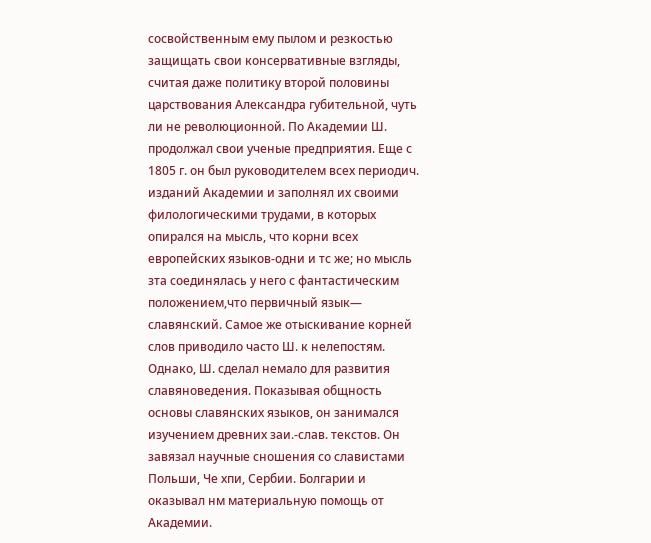сосвойственным ему пылом и резкостью защищать свои консервативные взгляды, считая даже политику второй половины царствования Александра губительной, чуть ли не революционной. По Академии Ш. продолжал свои ученые предприятия. Еще с 1805 г. он был руководителем всех периодич. изданий Академии и заполнял их своими филологическими трудами, в которых опирался на мысль, что корни всех европейских языков-одни и тс же; но мысль зта соединялась у него с фантастическим положением,что первичный язык— славянский. Самое же отыскивание корней слов приводило часто Ш. к нелепостям. Однако, Ш. сделал немало для развития славяноведения. Показывая общность основы славянских языков, он занимался изучением древних заи.-слав. текстов. Он завязал научные сношения со славистами Польши, Че хпи, Сербии. Болгарии и оказывал нм материальную помощь от Академии.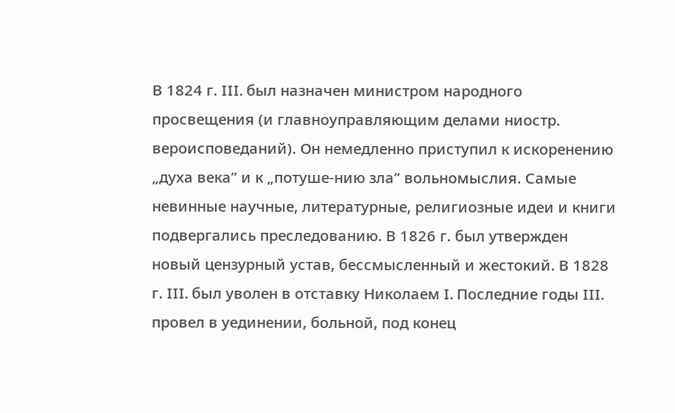В 1824 г. III. был назначен министром народного просвещения (и главноуправляющим делами ниостр. вероисповеданий). Он немедленно приступил к искоренению „духа века” и к „потуше-нию зла” вольномыслия. Самые невинные научные, литературные, религиозные идеи и книги подвергались преследованию. В 1826 г. был утвержден новый цензурный устав, бессмысленный и жестокий. В 1828 г. III. был уволен в отставку Николаем I. Последние годы III. провел в уединении, больной, под конец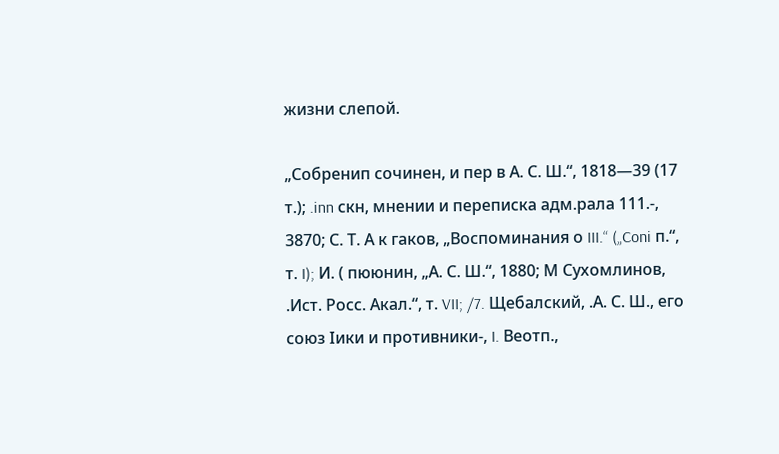жизни слепой.

„Собренип сочинен, и пер в А. С. Ш.“, 1818—39 (17 т.); .inn скн, мнении и переписка адм.рала 111.-, 3870; С. Т. А к гаков, „Воспоминания о III.“ („Coni п.“, т. I); И. ( пююнин, „А. С. Ш.“, 1880; М Сухомлинов, .Ист. Росс. Акал.“, т. VII; /7. Щебалский, .А. С. Ш., его союз Iики и противники-, I. Веотп.,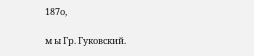187о,

м ы Гр. Гуковский.